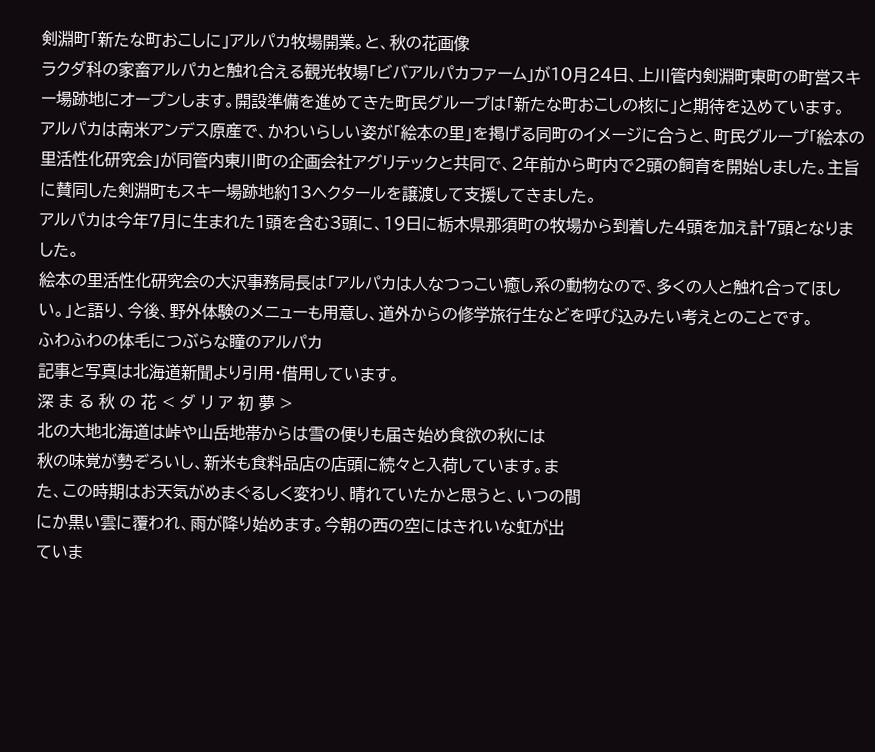剣淵町「新たな町おこしに」アルパカ牧場開業。と、秋の花画像
ラクダ科の家畜アルパカと触れ合える観光牧場「ビバアルパカファーム」が10月24日、上川管内剣淵町東町の町営スキー場跡地にオープンします。開設準備を進めてきた町民グループは「新たな町おこしの核に」と期待を込めています。
アルパカは南米アンデス原産で、かわいらしい姿が「絵本の里」を掲げる同町のイメージに合うと、町民グループ「絵本の里活性化研究会」が同管内東川町の企画会社アグリテックと共同で、2年前から町内で2頭の飼育を開始しました。主旨に賛同した剣淵町もスキー場跡地約13ヘクタールを譲渡して支援してきました。
アルパカは今年7月に生まれた1頭を含む3頭に、19日に栃木県那須町の牧場から到着した4頭を加え計7頭となりました。
絵本の里活性化研究会の大沢事務局長は「アルパカは人なつっこい癒し系の動物なので、多くの人と触れ合ってほしい。」と語り、今後、野外体験のメニューも用意し、道外からの修学旅行生などを呼び込みたい考えとのことです。
ふわふわの体毛につぶらな瞳のアルパカ
記事と写真は北海道新聞より引用・借用しています。
深 ま る 秋 の 花 < ダ リ ア 初 夢 >
北の大地北海道は峠や山岳地帯からは雪の便りも届き始め食欲の秋には
秋の味覚が勢ぞろいし、新米も食料品店の店頭に続々と入荷しています。ま
た、この時期はお天気がめまぐるしく変わり、晴れていたかと思うと、いつの間
にか黒い雲に覆われ、雨が降り始めます。今朝の西の空にはきれいな虹が出
ていま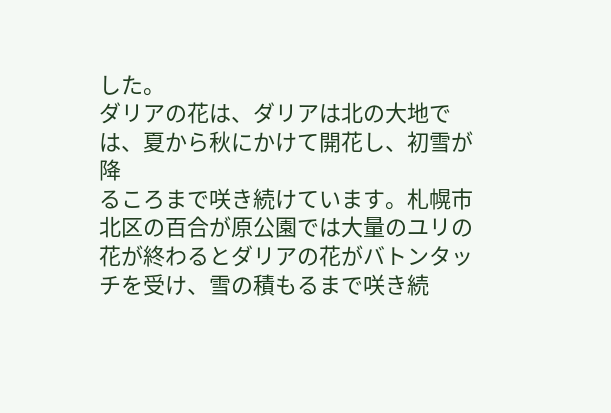した。
ダリアの花は、ダリアは北の大地では、夏から秋にかけて開花し、初雪が降
るころまで咲き続けています。札幌市北区の百合が原公園では大量のユリの
花が終わるとダリアの花がバトンタッチを受け、雪の積もるまで咲き続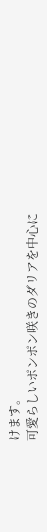けます。
可愛らしいポンポン咲きのダリアを中心に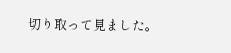切り取って見ました。